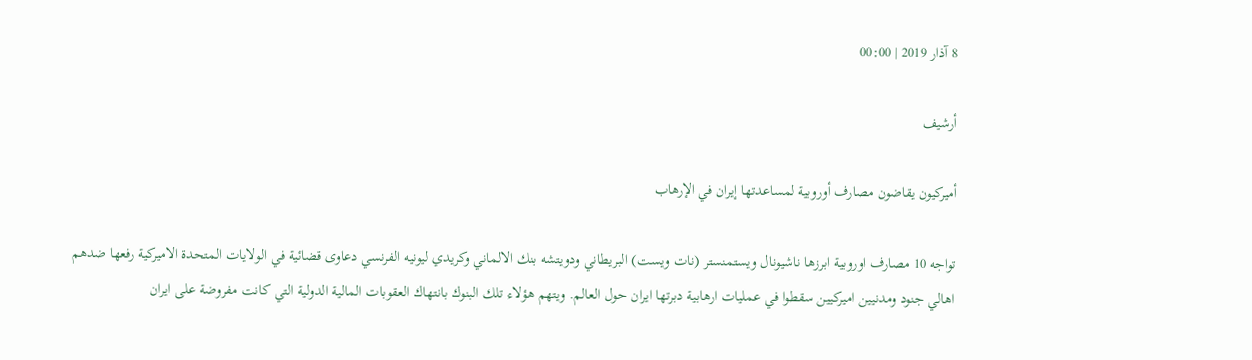8 آذار 2019 | 00:00

أرشيف

أميركيون يقاضون مصارف أوروبية لمساعدتها إيران في الإرهاب

تواجه 10 مصارف اوروبية ابرزها ناشيونال ويستمنستر (نات ويست) البريطاني ودويتشه بنك الالماني وكريدي ليونيه الفرنسي دعاوى قضائية في الولايات المتحدة الاميركية رفعها ضدهم اهالي جنود ومدنيين اميركيين سقطوا في عمليات ارهابية دبرتها ايران حول العالم. ويتهم هؤلاء تلك البنوك بانتهاك العقوبات المالية الدولية التي كانت مفروضة على ايران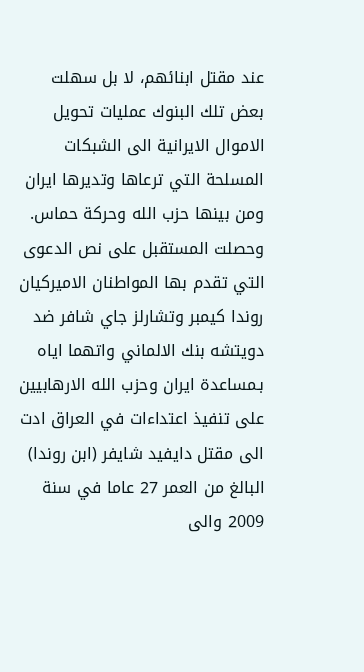عند مقتل ابنائهم، لا بل سهلت بعض تلك البنوك عمليات تحويل الاموال الايرانية الى الشبكات المسلحة التي ترعاها وتديرها ايران ومن بينها حزب الله وحركة حماس.
وحصلت المستقبل على نص الدعوى التي تقدم بها المواطنان الاميركيان روندا كيمبر وتشارلز جاي شافر ضد دويتشه بنك الالماني واتهما اياه بـمساعدة ايران وحزب الله الارهابيين على تنفيذ اعتداءات في العراق ادت الى مقتل دايفيد شايفر (ابن روندا) البالغ من العمر 27 عاما في سنة 2009 والى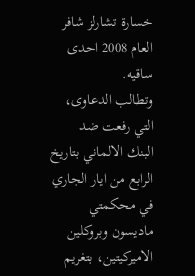خسارة تشارلز شافر العام 2008 احدى ساقيه.
وتطالب الدعاوى، التي رفعت ضد البنك الالماني بتاريخ الرابع من ايار الجاري في محكمتي ماديسون وبروكلين الاميركيتين، بتغريم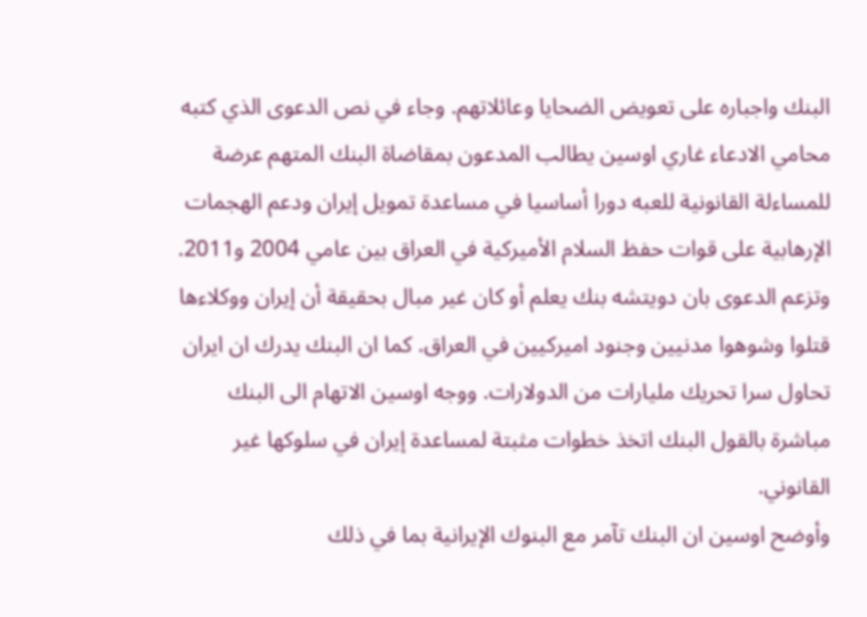البنك واجباره على تعويض الضحايا وعائلاتهم. وجاء في نص الدعوى الذي كتبه محامي الادعاء غاري اوسين يطالب المدعون بمقاضاة البنك المتهم عرضة للمساءلة القانونية للعبه دورا أساسيا في مساعدة تمويل إيران ودعم الهجمات الإرهابية على قوات حفظ السلام الأميركية في العراق بين عامي 2004 و2011.
وتزعم الدعوى بان دويتشه بنك يعلم أو كان غير مبال بحقيقة أن إيران ووكلاءها قتلوا وشوهوا مدنيين وجنود اميركيين في العراق. كما ان البنك يدرك ان ايران تحاول سرا تحريك مليارات من الدولارات. ووجه اوسين الاتهام الى البنك مباشرة بالقول البنك اتخذ خطوات مثبتة لمساعدة إيران في سلوكها غير القانوني.
وأوضح اوسين ان البنك تآمر مع البنوك الإيرانية بما في ذلك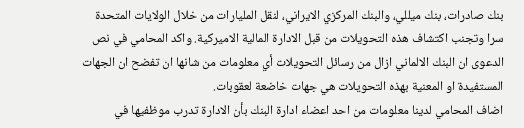بنك صادرات، بنك ميللي، والبنك المركزي الايراني، لنقل المليارات من خلال الولايات المتحدة سرا وتجنب اكتشاف هذه التحويلات من قبل الادارة المالية الاميركية. واكد المحامي في نص الدعوى ان البنك الالماني ازال من رسائل التحويلات أي معلومات من شانها ان تفضح ان الجهات المستفيدة او المعنية بهذه التحويلات هي جهات خاضعة لعقوبات.
اضاف المحامي لدينا معلومات من احد اعضاء ادارة البنك بأن الادارة تدرب موظفيها في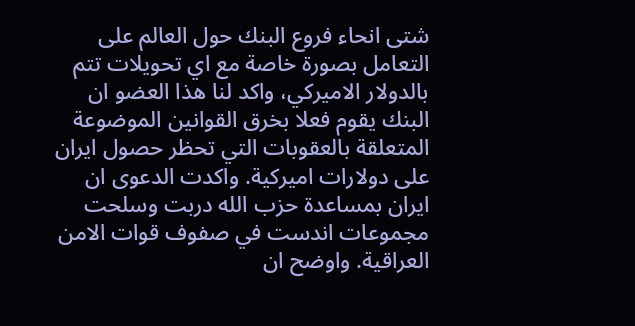شتى انحاء فروع البنك حول العالم على التعامل بصورة خاصة مع اي تحويلات تتم بالدولار الاميركي، واكد لنا هذا العضو ان البنك يقوم فعلا بخرق القوانين الموضوعة المتعلقة بالعقوبات التي تحظر حصول ايران على دولارات اميركية. واكدت الدعوى ان ايران بمساعدة حزب الله دربت وسلحت مجموعات اندست في صفوف قوات الامن العراقية. واوضح ان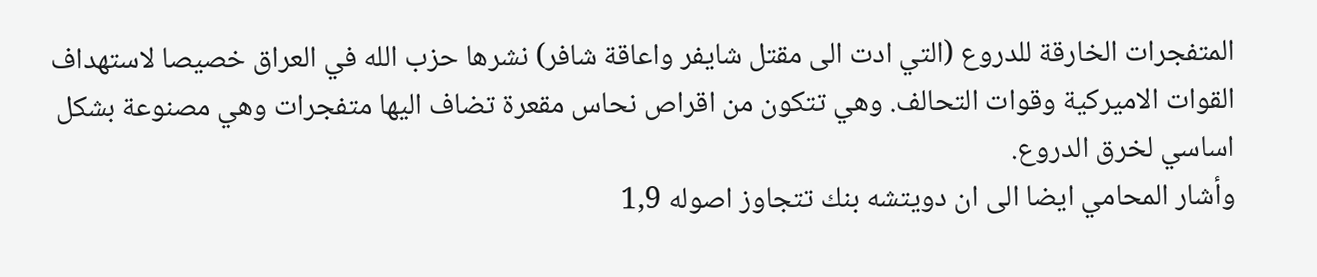المتفجرات الخارقة للدروع (التي ادت الى مقتل شايفر واعاقة شافر) نشرها حزب الله في العراق خصيصا لاستهداف القوات الاميركية وقوات التحالف. وهي تتكون من اقراص نحاس مقعرة تضاف اليها متفجرات وهي مصنوعة بشكل اساسي لخرق الدروع.
وأشار المحامي ايضا الى ان دويتشه بنك تتجاوز اصوله 1,9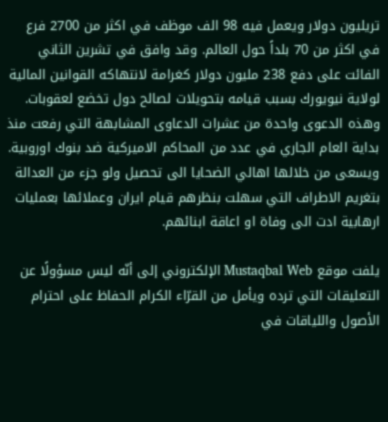تريليون دولار ويعمل فيه 98 الف موظف في اكثر من 2700 فرع في اكثر من 70 بلداً حول العالم. وقد وافق في تشرين الثاني الفائت على دفع 238 مليون دولار كغرامة لانتهاكه القوانين المالية لولاية نيويورك بسبب قيامه بتحويلات لصالح دول تخضع لعقوبات.
وهذه الدعوى واحدة من عشرات الدعاوى المشابهة التي رفعت منذ بداية العام الجاري في عدد من المحاكم الاميركية ضد بنوك اوروبية. ويسعى من خلالها اهالي الضحايا الى تحصيل ولو جزء من العدالة بتغريم الاطراف التي سهلت بنظرهم قيام ايران وعملائها بعمليات ارهابية ادت الى وفاة او اعاقة ابنائهم.

يلفت موقع Mustaqbal Web الإلكتروني إلى أنّه ليس مسؤولًا عن التعليقات التي ترده ويأمل من القرّاء الكرام الحفاظ على احترام الأصول واللياقات في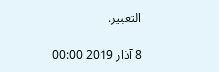التعبير.

8 آذار 2019 00:00